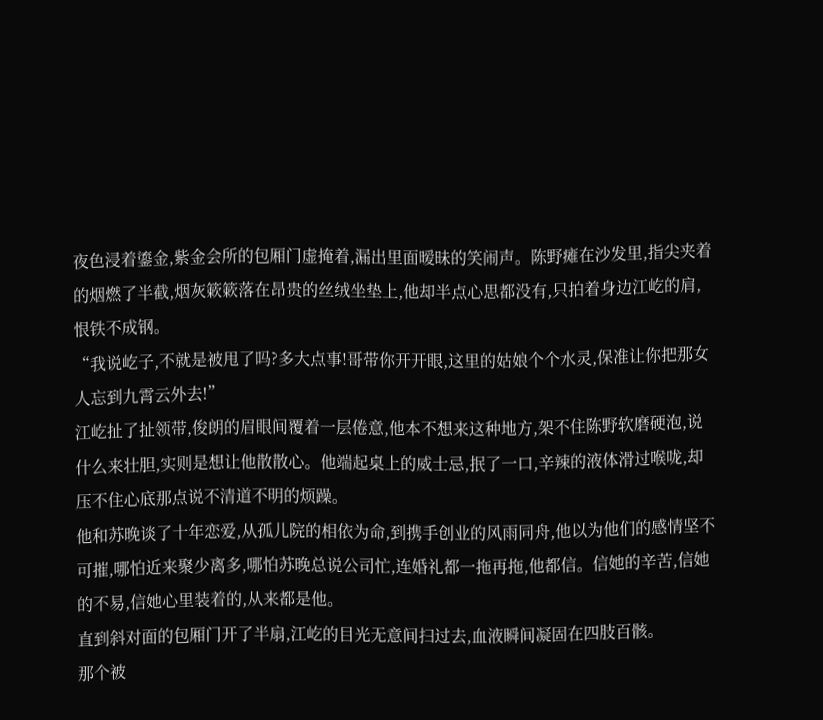夜色浸着鎏金,紫金会所的包厢门虚掩着,漏出里面暧昧的笑闹声。陈野瘫在沙发里,指尖夹着的烟燃了半截,烟灰簌簌落在昂贵的丝绒坐垫上,他却半点心思都没有,只拍着身边江屹的肩,恨铁不成钢。
“我说屹子,不就是被甩了吗?多大点事!哥带你开开眼,这里的姑娘个个水灵,保准让你把那女人忘到九霄云外去!”
江屹扯了扯领带,俊朗的眉眼间覆着一层倦意,他本不想来这种地方,架不住陈野软磨硬泡,说什么来壮胆,实则是想让他散散心。他端起桌上的威士忌,抿了一口,辛辣的液体滑过喉咙,却压不住心底那点说不清道不明的烦躁。
他和苏晚谈了十年恋爱,从孤儿院的相依为命,到携手创业的风雨同舟,他以为他们的感情坚不可摧,哪怕近来聚少离多,哪怕苏晚总说公司忙,连婚礼都一拖再拖,他都信。信她的辛苦,信她的不易,信她心里装着的,从来都是他。
直到斜对面的包厢门开了半扇,江屹的目光无意间扫过去,血液瞬间凝固在四肢百骸。
那个被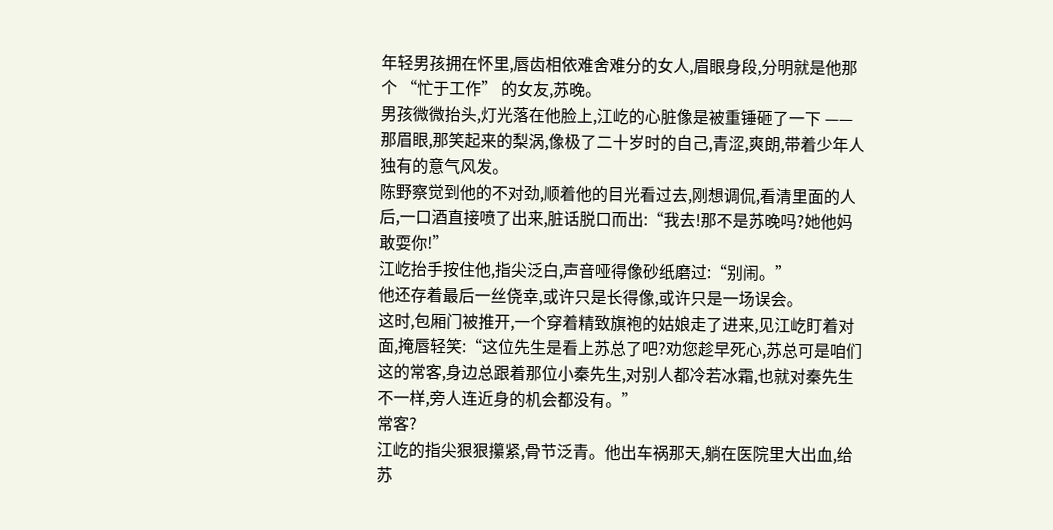年轻男孩拥在怀里,唇齿相依难舍难分的女人,眉眼身段,分明就是他那个 “忙于工作” 的女友,苏晚。
男孩微微抬头,灯光落在他脸上,江屹的心脏像是被重锤砸了一下 —— 那眉眼,那笑起来的梨涡,像极了二十岁时的自己,青涩,爽朗,带着少年人独有的意气风发。
陈野察觉到他的不对劲,顺着他的目光看过去,刚想调侃,看清里面的人后,一口酒直接喷了出来,脏话脱口而出:“我去!那不是苏晚吗?她他妈敢耍你!”
江屹抬手按住他,指尖泛白,声音哑得像砂纸磨过:“别闹。”
他还存着最后一丝侥幸,或许只是长得像,或许只是一场误会。
这时,包厢门被推开,一个穿着精致旗袍的姑娘走了进来,见江屹盯着对面,掩唇轻笑:“这位先生是看上苏总了吧?劝您趁早死心,苏总可是咱们这的常客,身边总跟着那位小秦先生,对别人都冷若冰霜,也就对秦先生不一样,旁人连近身的机会都没有。”
常客?
江屹的指尖狠狠攥紧,骨节泛青。他出车祸那天,躺在医院里大出血,给苏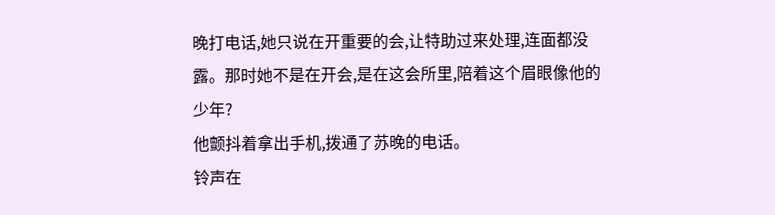晚打电话,她只说在开重要的会,让特助过来处理,连面都没露。那时她不是在开会,是在这会所里,陪着这个眉眼像他的少年?
他颤抖着拿出手机,拨通了苏晚的电话。
铃声在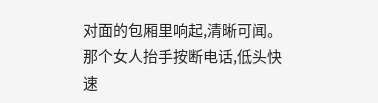对面的包厢里响起,清晰可闻。
那个女人抬手按断电话,低头快速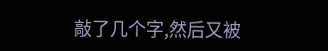敲了几个字,然后又被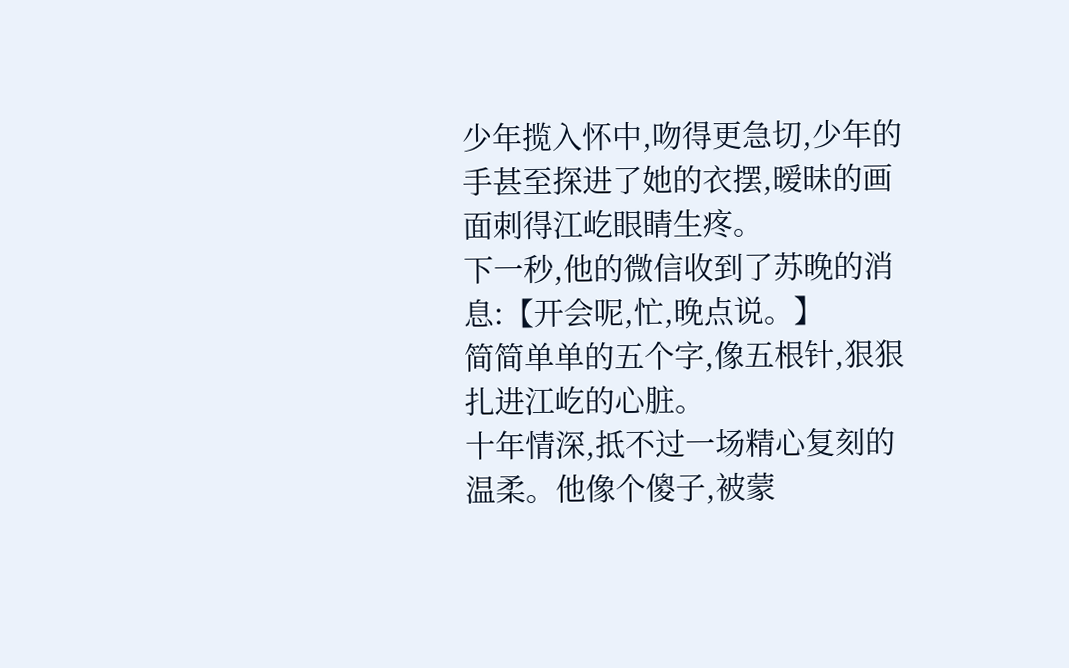少年揽入怀中,吻得更急切,少年的手甚至探进了她的衣摆,暧昧的画面刺得江屹眼睛生疼。
下一秒,他的微信收到了苏晚的消息:【开会呢,忙,晚点说。】
简简单单的五个字,像五根针,狠狠扎进江屹的心脏。
十年情深,抵不过一场精心复刻的温柔。他像个傻子,被蒙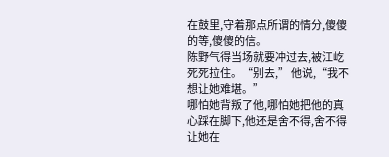在鼓里,守着那点所谓的情分,傻傻的等,傻傻的信。
陈野气得当场就要冲过去,被江屹死死拉住。“别去,” 他说,“我不想让她难堪。”
哪怕她背叛了他,哪怕她把他的真心踩在脚下,他还是舍不得,舍不得让她在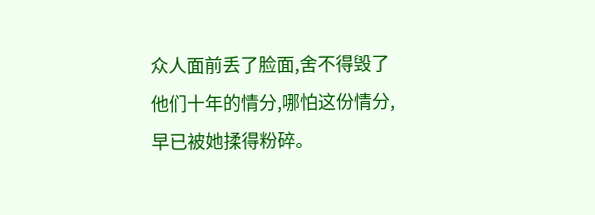众人面前丢了脸面,舍不得毁了他们十年的情分,哪怕这份情分,早已被她揉得粉碎。